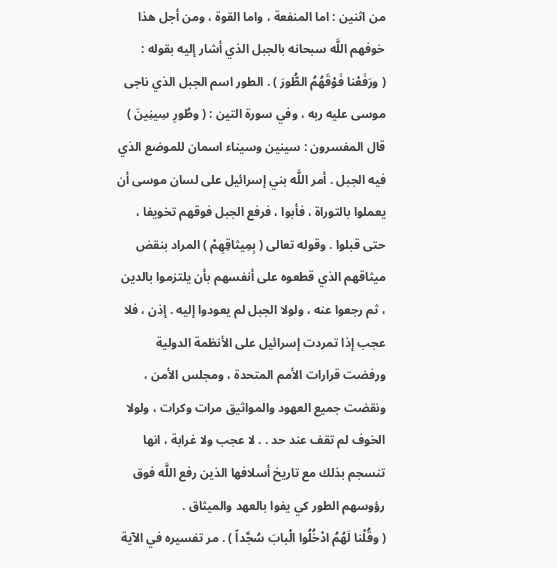من اثنين : اما المنفعة ، واما القوة ، ومن أجل هذا خوفهم اللَّه سبحانه بالجبل الذي أشار إليه بقوله :
( ورَفَعْنا فَوْقَهُمُ الطُّورَ ) . الطور اسم الجبل الذي ناجى موسى عليه ربه ، وفي سورة التين : ( وطُورِ سِينِينَ ) قال المفسرون : سينين وسيناء اسمان للموضع الذي فيه الجبل . أمر اللَّه بني إسرائيل على لسان موسى أن يعملوا بالتوراة ، فأبوا ، فرفع الجبل فوقهم تخويفا ، حتى قبلوا . وقوله تعالى ( بِمِيثاقِهِمْ ) المراد بنقض ميثاقهم الذي قطعوه على أنفسهم بأن يلتزموا بالدين ، ثم رجعوا عنه ، ولولا الجبل لم يعودوا إليه . إذن ، فلا عجب إذا تمردت إسرائيل على الأنظمة الدولية ورفضت قرارات الأمم المتحدة ، ومجلس الأمن ، ونقضت جميع العهود والمواثيق مرات وكرات ، ولولا الخوف لم تقف عند حد . . لا عجب ولا غرابة ، انها تنسجم بذلك مع تاريخ أسلافها الذين رفع اللَّه فوق رؤوسهم الطور كي يفوا بالعهد والميثاق .
( وقُلْنا لَهُمُ ادْخُلُوا الْبابَ سُجَّداً ) . مر تفسيره في الآية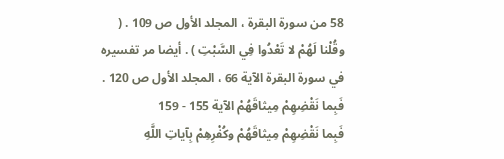58 من سورة البقرة ، المجلد الأول ص 109 . ( وقُلْنا لَهُمْ لا تَعْدُوا فِي السَّبْتِ ) . أيضا مر تفسيره في سورة البقرة الآية 66 ، المجلد الأول ص 120 .
فَبِما نَقْضِهِمْ مِيثاقَهُمْ الآية 155 - 159
فَبِما نَقْضِهِمْ مِيثاقَهُمْ وكُفْرِهِمْ بِآياتِ اللَّهِ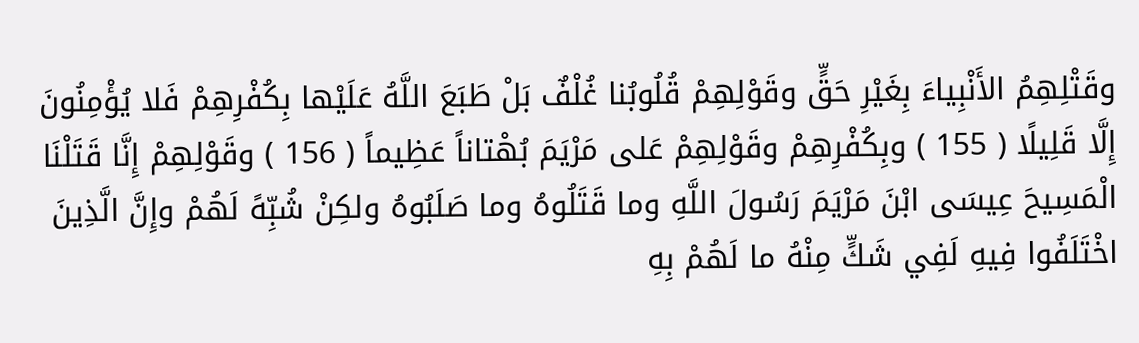وقَتْلِهِمُ الأَنْبِياءَ بِغَيْرِ حَقٍّ وقَوْلِهِمْ قُلُوبُنا غُلْفٌ بَلْ طَبَعَ اللَّهُ عَلَيْها بِكُفْرِهِمْ فَلا يُؤْمِنُونَ إِلَّا قَلِيلًا ( 155 ) وبِكُفْرِهِمْ وقَوْلِهِمْ عَلى مَرْيَمَ بُهْتاناً عَظِيماً ( 156 ) وقَوْلِهِمْ إِنَّا قَتَلْنَا الْمَسِيحَ عِيسَى ابْنَ مَرْيَمَ رَسُولَ اللَّهِ وما قَتَلُوهُ وما صَلَبُوهُ ولكِنْ شُبِّهً لَهُمْ وإِنَّ الَّذِينَ اخْتَلَفُوا فِيهِ لَفِي شَكٍّ مِنْهُ ما لَهُمْ بِهِ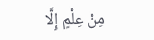مِنْ عِلْمٍ إِلَّا